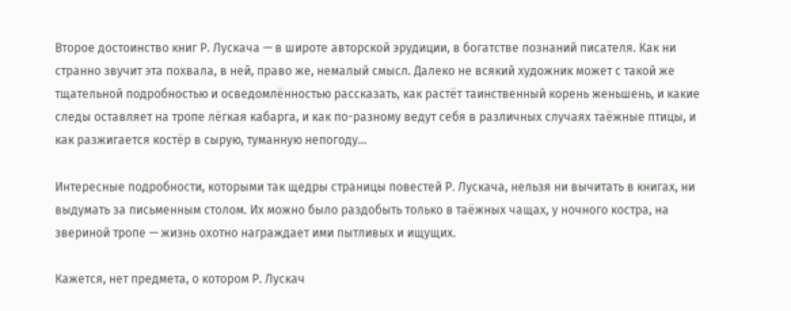Второе достоинство книг Р. Лускача — в широте авторской эрудиции, в богатстве познаний писателя. Как ни странно звучит эта похвала, в ней, право же, немалый смысл. Далеко не всякий художник может с такой же тщательной подробностью и осведомлённостью рассказать, как растёт таинственный корень женьшень, и какие следы оставляет на тропе лёгкая кабарга, и как по-разному ведут себя в различных случаях таёжные птицы, и как разжигается костёр в сырую, туманную непогоду…

Интересные подробности, которыми так щедры страницы повестей Р. Лускача, нельзя ни вычитать в книгах, ни выдумать за письменным столом. Их можно было раздобыть только в таёжных чащах, у ночного костра, на звериной тропе — жизнь охотно награждает ими пытливых и ищущих.

Кажется, нет предмета, о котором Р. Лускач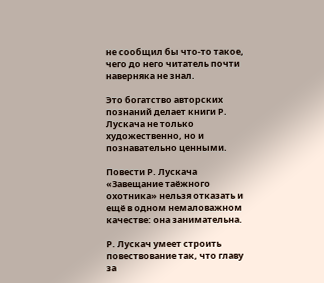не сообщил бы что-то такое, чего до него читатель почти наверняка не знал.

Это богатство авторских познаний делает книги Р. Лускача не только художественно, но и познавательно ценными.

Повести Р. Лускача «Завещание таёжного охотника» нельзя отказать и ещё в одном немаловажном качестве: она занимательна.

Р. Лускач умеет строить повествование так, что главу за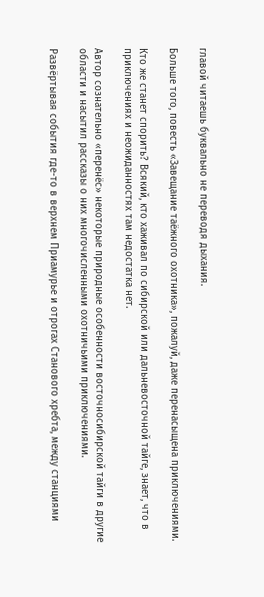главой читаешь буквально не переводя дыхания.

Больше того, повесть «Завещание таёжного охотника», пожалуй, даже перенасыщена приключениями.

Кто же станет спорить? Всякий, кто хаживал по сибирской или дальневосточной тайге, знает, что в приключениях и неожиданностях там недостатка нет.

Автор сознательно «перенёс» некоторые природные особенности восточносибирской тайги в другие области и насытил рассказы о них многочисленными охотничьими приключениями.

Развёртывая события где-то в верхнем Приамурье и отрогах Станового хребта, между станциями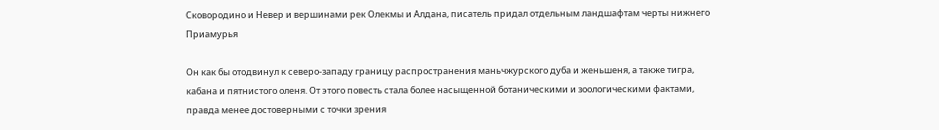Сковородино и Невер и вершинами рек Олекмы и Алдана, писатель придал отдельным ландшафтам черты нижнего Приамурья

Он как бы отодвинул к северо-западу границу распространения маньчжурского дуба и женьшеня, а также тигра, кабана и пятнистого оленя. От этого повесть стала более насыщенной ботаническими и зоологическими фактами, правда менее достоверными с точки зрения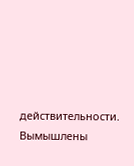действительности. Вымышлены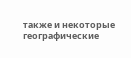также и некоторые географические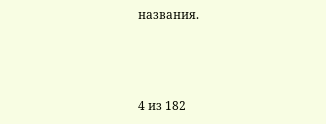названия.



4 из 182